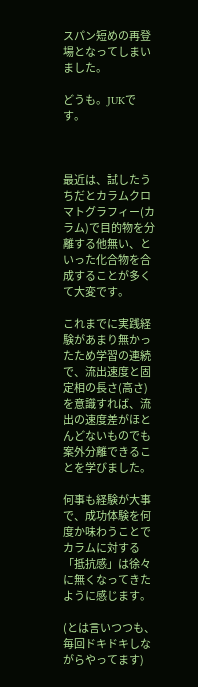スパン短めの再登場となってしまいました。

どうも。JUKです。



最近は、試したうちだとカラムクロマトグラフィー(カラム)で目的物を分離する他無い、といった化合物を合成することが多くて大変です。

これまでに実践経験があまり無かったため学習の連続で、流出速度と固定相の長さ(高さ)を意識すれば、流出の速度差がほとんどないものでも案外分離できることを学びました。

何事も経験が大事で、成功体験を何度か味わうことでカラムに対する「抵抗感」は徐々に無くなってきたように感じます。

(とは言いつつも、毎回ドキドキしながらやってます)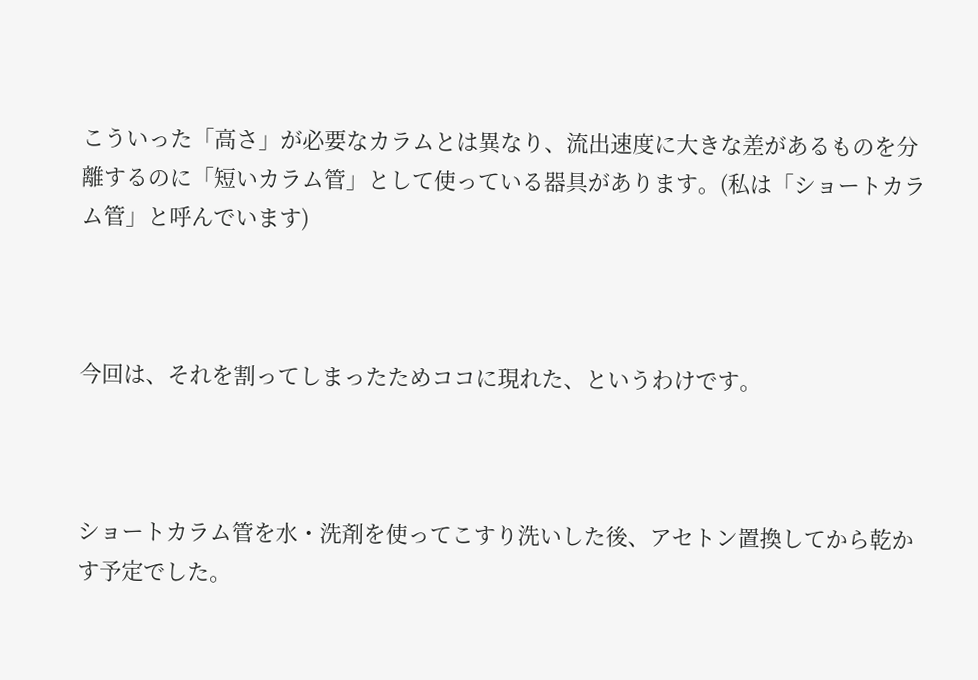こういった「高さ」が必要なカラムとは異なり、流出速度に大きな差があるものを分離するのに「短いカラム管」として使っている器具があります。(私は「ショートカラム管」と呼んでいます)



今回は、それを割ってしまったためココに現れた、というわけです。



ショートカラム管を水・洗剤を使ってこすり洗いした後、アセトン置換してから乾かす予定でした。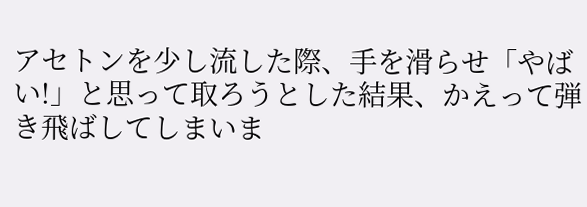アセトンを少し流した際、手を滑らせ「やばい!」と思って取ろうとした結果、かえって弾き飛ばしてしまいま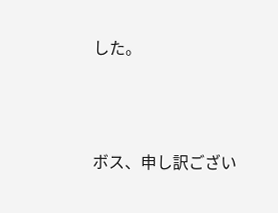した。





ボス、申し訳ござい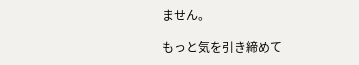ません。

もっと気を引き締めて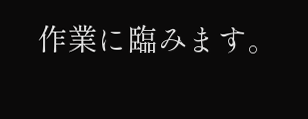作業に臨みます。